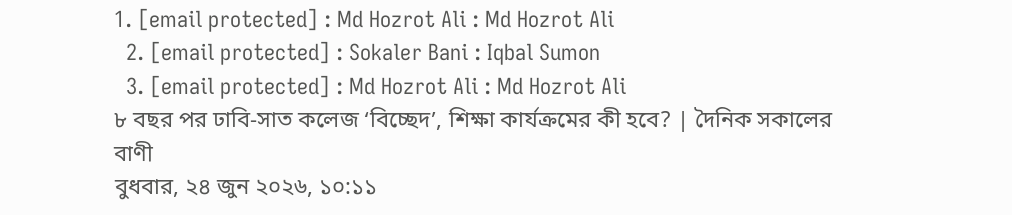1. [email protected] : Md Hozrot Ali : Md Hozrot Ali
  2. [email protected] : Sokaler Bani : Iqbal Sumon
  3. [email protected] : Md Hozrot Ali : Md Hozrot Ali
৮ বছর পর ঢাবি-সাত কলেজ ‘বিচ্ছেদ’, শিক্ষা কার্যক্রমের কী হবে? | দৈনিক সকালের বাণী
বুধবার, ২৪ জুন ২০২৬, ১০:১১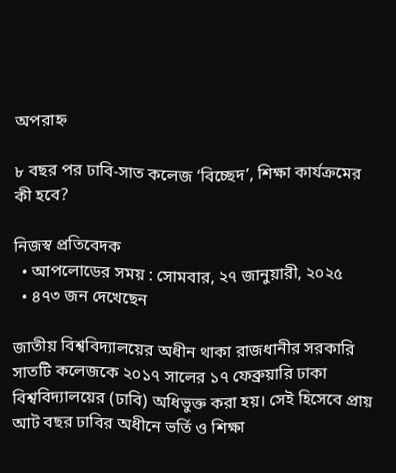অপরাহ্ন

৮ বছর পর ঢাবি-সাত কলেজ ‘বিচ্ছেদ’, শিক্ষা কার্যক্রমের কী হবে?

নিজস্ব প্রতিবেদক
  • আপলোডের সময় : সোমবার, ২৭ জানুয়ারী, ২০২৫
  • ৪৭৩ জন দেখেছেন

জাতীয় বিশ্ববিদ্যালয়ের অধীন থাকা রাজধানীর সরকারি সাতটি কলেজকে ২০১৭ সালের ১৭ ফেব্রুয়ারি ঢাকা বিশ্ববিদ্যালয়ের (ঢাবি) অধিভুক্ত করা হয়। সেই হিসেবে প্রায় আট বছর ঢাবির অধীনে ভর্তি ও শিক্ষা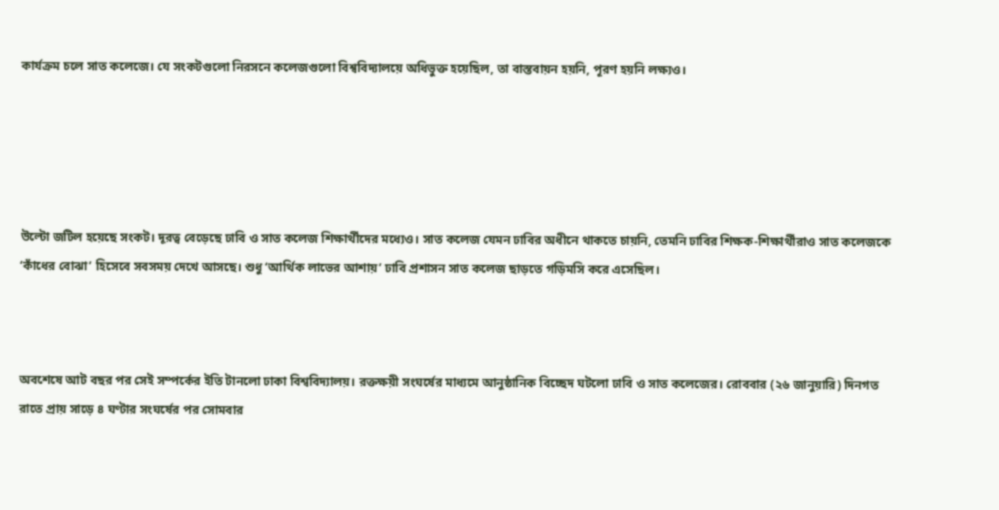কার্যক্রম চলে সাত কলেজে। যে সংকটগুলো নিরসনে কলেজগুলো বিশ্ববিদ্যালয়ে অধিভুক্ত হয়েছিল, তা বাস্তবায়ন হয়নি, পূরণ হয়নি লক্ষ্যও।





উল্টো জটিল হয়েছে সংকট। দূরত্ব বেড়েছে ঢাবি ও সাত কলেজ শিক্ষার্থীদের মধ্যেও। সাত কলেজ যেমন ঢাবির অধীনে থাকতে চায়নি, তেমনি ঢাবির শিক্ষক-শিক্ষার্থীরাও সাত কলেজকে ‘কাঁধের বোঝা’ হিসেবে সবসময় দেখে আসছে। শুধু ‘আর্থিক লাভের আশায়’ ঢাবি প্রশাসন সাত কলেজ ছাড়তে গড়িমসি করে এসেছিল।



অবশেষে আট বছর পর সেই সম্পর্কের ইতি টানলো ঢাকা বিশ্ববিদ্যালয়। রক্তক্ষয়ী সংঘর্ষের মাধ্যমে আনুষ্ঠানিক বিচ্ছেদ ঘটলো ঢাবি ও সাত কলেজের। রোববার (২৬ জানুয়ারি) দিনগত রাতে প্রায় সাড়ে ৪ ঘণ্টার সংঘর্ষের পর সোমবার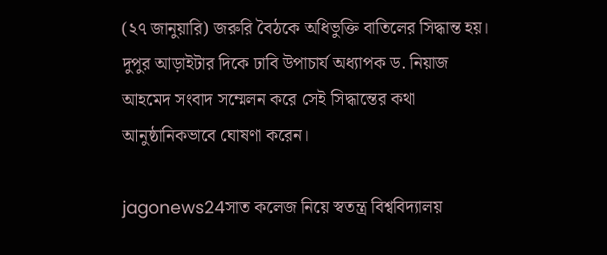(২৭ জানুয়ারি) জরুরি বৈঠকে অধিভুক্তি বাতিলের সিদ্ধান্ত হয়। দুপুর আড়াইটার দিকে ঢাবি উপাচার্য অধ্যাপক ড. নিয়াজ আহমেদ সংবাদ সম্মেলন করে সেই সিদ্ধান্তের কথা আনুষ্ঠানিকভাবে ঘোষণা করেন।

jagonews24সাত কলেজ নিয়ে স্বতন্ত্র বিশ্ববিদ্যালয়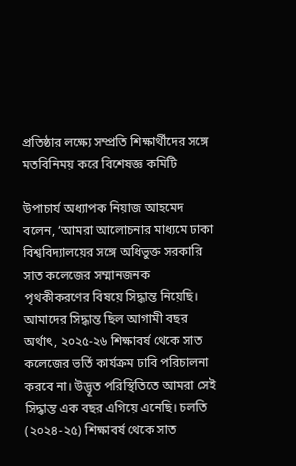প্রতিষ্ঠার লক্ষ্যে সম্প্রতি শিক্ষার্থীদের সঙ্গে মতবিনিময় করে বিশেষজ্ঞ কমিটি

উপাচার্য অধ্যাপক নিয়াজ আহমেদ বলেন, ‘আমরা আলোচনার মাধ্যমে ঢাকা বিশ্ববিদ্যালয়ের সঙ্গে অধিভুক্ত সরকারি সাত কলেজের সম্মানজনক পৃথকীকরণের বিষয়ে সিদ্ধান্ত নিয়েছি। আমাদের সিদ্ধান্ত ছিল আগামী বছর অর্থাৎ, ২০২৫-২৬ শিক্ষাবর্ষ থেকে সাত কলেজের ভর্তি কার্যক্রম ঢাবি পরিচালনা করবে না। উদ্ভূত পরিস্থিতিতে আমরা সেই সিদ্ধান্ত এক বছর এগিয়ে এনেছি। চলতি (২০২৪-২৫) শিক্ষাবর্ষ থেকে সাত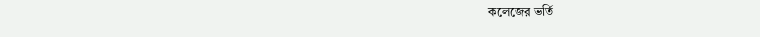কলেজের ভর্তি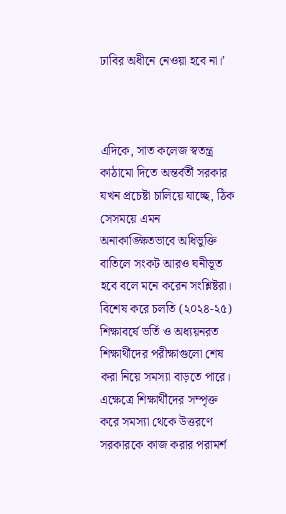ঢাবির অধীনে নেওয়া হবে না।’



এদিকে, সাত কলেজ স্বতন্ত্র কাঠামো দিতে অন্তর্বর্তী সরকার যখন প্রচেষ্টা চালিয়ে যাচ্ছে, ঠিক সেসময়ে এমন অনাকাঙ্ক্ষিতভাবে অধিভুক্তি বাতিলে সংকট আরও ঘনীভূত হবে বলে মনে করেন সংশ্লিষ্টরা। বিশেষ করে চলতি (২০২৪-২৫) শিক্ষাবর্ষে ভর্তি ও অধ্যয়নরত শিক্ষার্থীদের পরীক্ষাগুলো শেষ করা নিয়ে সমস্যা বাড়তে পারে। এক্ষেত্রে শিক্ষার্থীদের সম্পৃক্ত করে সমস্যা থেকে উত্তরণে সরকারকে কাজ করার পরামর্শ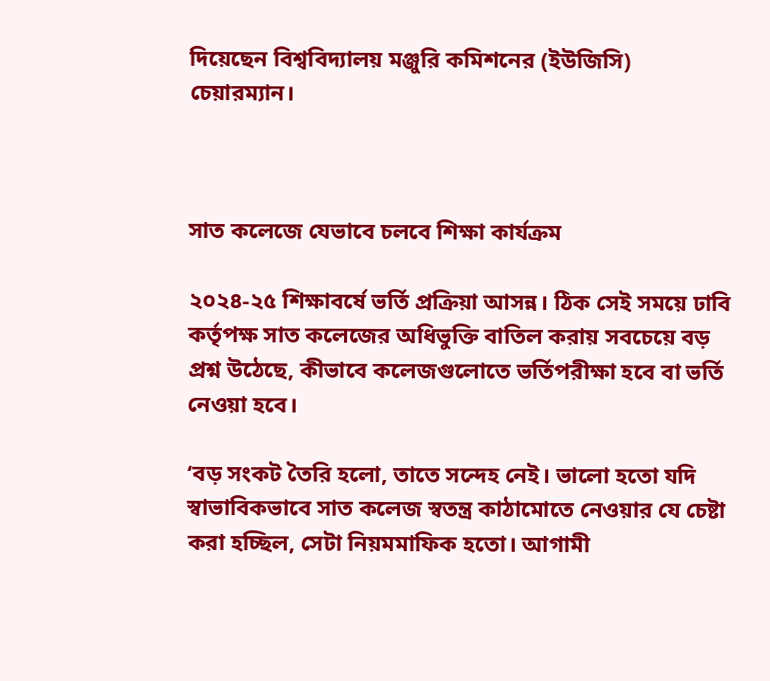দিয়েছেন বিশ্ববিদ্যালয় মঞ্জুরি কমিশনের (ইউজিসি) চেয়ারম্যান।



সাত কলেজে যেভাবে চলবে শিক্ষা কার্যক্রম

২০২৪-২৫ শিক্ষাবর্ষে ভর্তি প্রক্রিয়া আসন্ন। ঠিক সেই সময়ে ঢাবি কর্তৃপক্ষ সাত কলেজের অধিভুক্তি বাতিল করায় সবচেয়ে বড় প্রশ্ন উঠেছে, কীভাবে কলেজগুলোতে ভর্তিপরীক্ষা হবে বা ভর্তি নেওয়া হবে।

‘বড় সংকট তৈরি হলো, তাতে সন্দেহ নেই। ভালো হতো যদি স্বাভাবিকভাবে সাত কলেজ স্বতন্ত্র কাঠামোতে নেওয়ার যে চেষ্টা করা হচ্ছিল, সেটা নিয়মমাফিক হতো। আগামী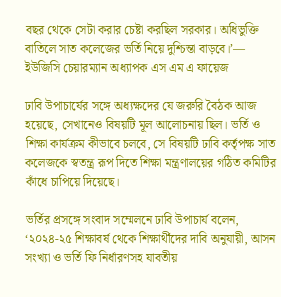বছর থেকে সেটা করার চেষ্টা করছিল সরকার। অধিভুক্তি বাতিলে সাত কলেজের ভর্তি নিয়ে দুশ্চিন্তা বাড়বে।’— ইউজিসি চেয়ারম্যান অধ্যাপক এস এম এ ফায়েজ

ঢাবি উপাচার্যের সঙ্গে অধ্যক্ষদের যে জরুরি বৈঠক আজ হয়েছে, সেখানেও বিষয়টি মূল আলোচনায় ছিল। ভর্তি ও শিক্ষা কার্যক্রম কীভাবে চলবে, সে বিষয়টি ঢাবি কর্তৃপক্ষ সাত কলেজকে স্বতন্ত্র রূপ দিতে শিক্ষা মন্ত্রণালয়ের গঠিত কমিটির কাঁধে চাপিয়ে দিয়েছে।

ভর্তির প্রসঙ্গে সংবাদ সম্মেলনে ঢাবি উপাচার্য বলেন, ‘২০২৪-২৫ শিক্ষাবর্ষ থেকে শিক্ষার্থীদের দাবি অনুযায়ী, আসন সংখ্যা ও ভর্তি ফি নির্ধারণসহ যাবতীয়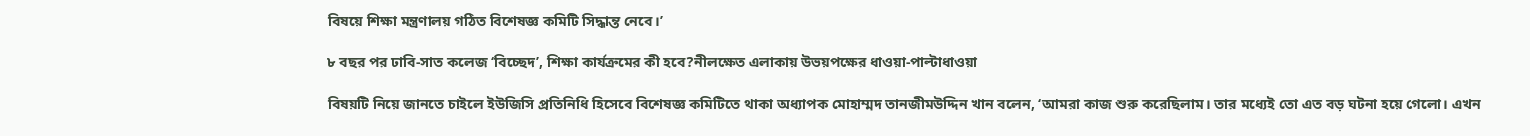বিষয়ে শিক্ষা মন্ত্রণালয় গঠিত বিশেষজ্ঞ কমিটি সিদ্ধান্ত নেবে।’

৮ বছর পর ঢাবি-সাত কলেজ ‘বিচ্ছেদ’, শিক্ষা কার্যক্রমের কী হবে?নীলক্ষেত এলাকায় উভয়পক্ষের ধাওয়া-পাল্টাধাওয়া

বিষয়টি নিয়ে জানতে চাইলে ইউজিসি প্রতিনিধি হিসেবে বিশেষজ্ঞ কমিটিতে থাকা অধ্যাপক মোহাম্মদ তানজীমউদ্দিন খান বলেন, ‘আমরা কাজ শুরু করেছিলাম। তার মধ্যেই তো এত বড় ঘটনা হয়ে গেলো। এখন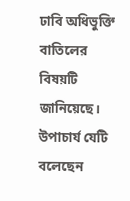ঢাবি অধিভুক্তি বাতিলের বিষয়টি জানিয়েছে। উপাচার্য যেটি বলেছেন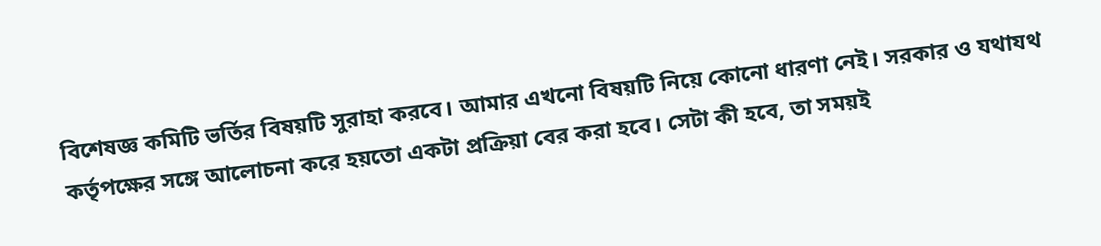বিশেষজ্ঞ কমিটি ভর্তির বিষয়টি সুরাহা করবে। আমার এখনো বিষয়টি নিয়ে কোনো ধারণা নেই। সরকার ও যথাযথ কর্তৃপক্ষের সঙ্গে আলোচনা করে হয়তো একটা প্রক্রিয়া বের করা হবে। সেটা কী হবে, তা সময়ই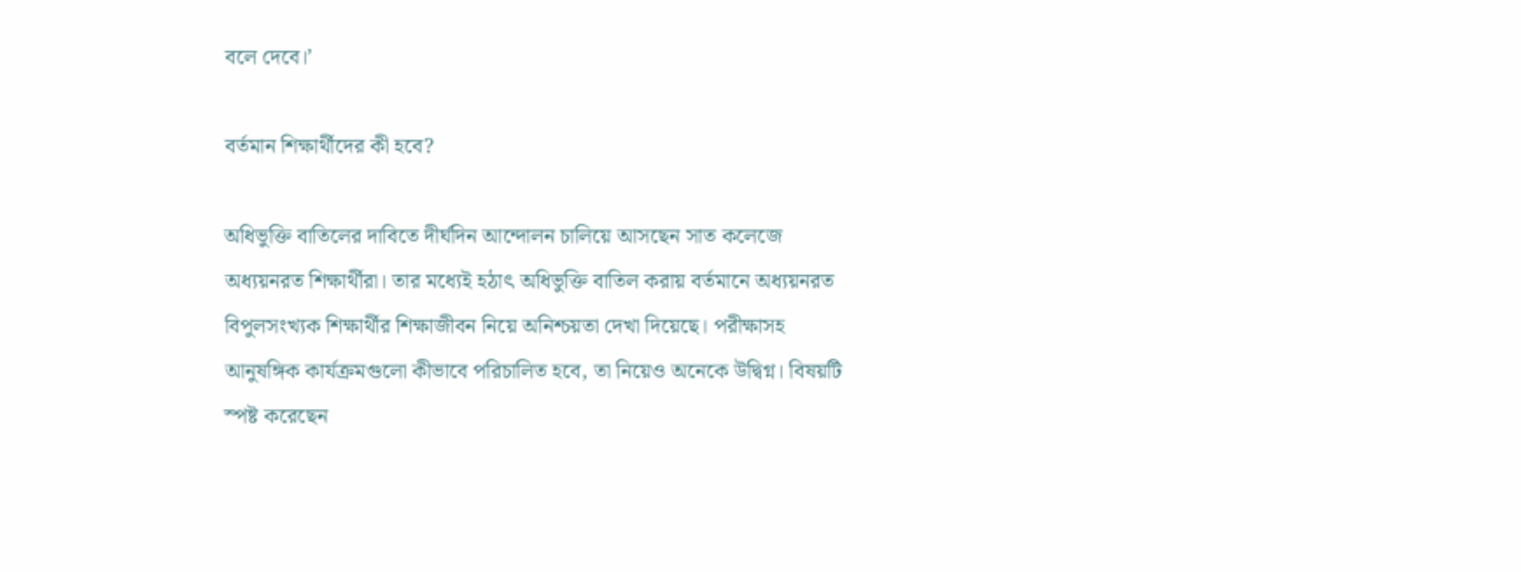বলে দেবে।’

বর্তমান শিক্ষার্থীদের কী হবে?

অধিভুক্তি বাতিলের দাবিতে দীর্ঘদিন আন্দোলন চালিয়ে আসছেন সাত কলেজে অধ্যয়নরত শিক্ষার্থীরা। তার মধ্যেই হঠাৎ অধিভুক্তি বাতিল করায় বর্তমানে অধ্যয়নরত বিপুলসংখ্যক শিক্ষার্থীর শিক্ষাজীবন নিয়ে অনিশ্চয়তা দেখা দিয়েছে। পরীক্ষাসহ আনুষঙ্গিক কার্যক্রমগুলো কীভাবে পরিচালিত হবে, তা নিয়েও অনেকে উদ্বিগ্ন। বিষয়টি স্পষ্ট করেছেন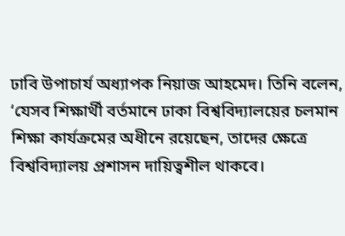ঢাবি উপাচার্য অধ্যাপক নিয়াজ আহমেদ। তিনি বলেন, ‘যেসব শিক্ষার্থী বর্তমানে ঢাকা বিশ্ববিদ্যালয়ের চলমান শিক্ষা কার্যক্রমের অধীনে রয়েছেন, তাদের ক্ষেত্রে বিশ্ববিদ্যালয় প্রশাসন দায়িত্বশীল থাকবে।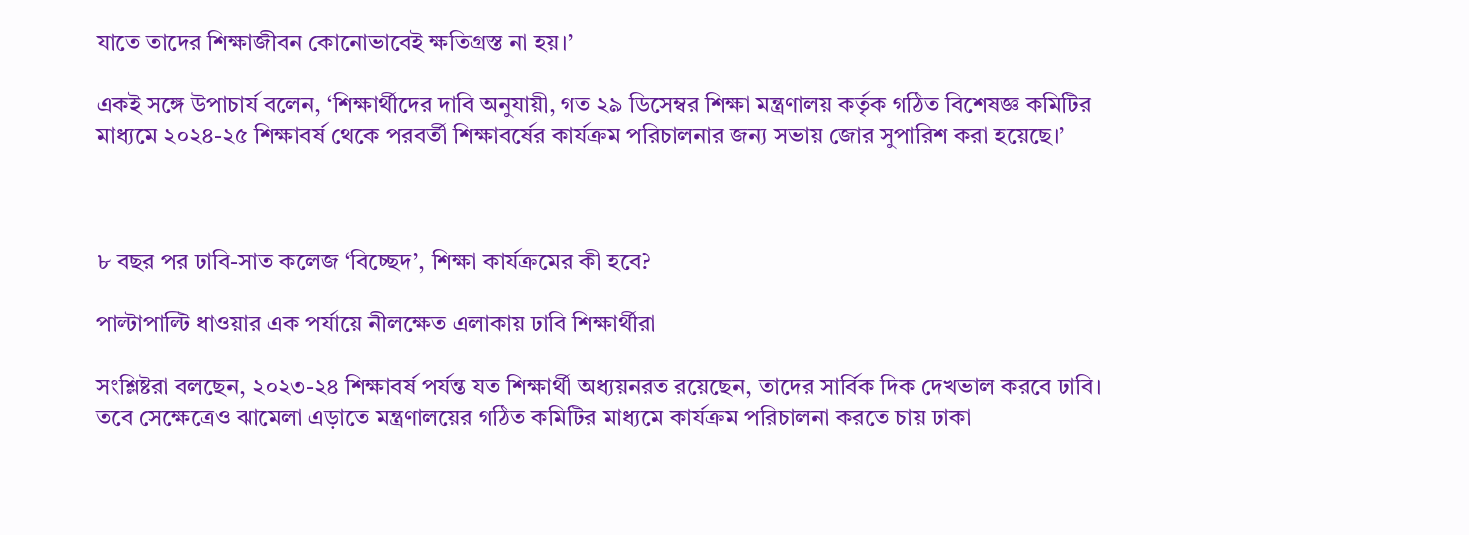যাতে তাদের শিক্ষাজীবন কোনোভাবেই ক্ষতিগ্রস্ত না হয়।’

একই সঙ্গে উপাচার্য বলেন, ‘শিক্ষার্থীদের দাবি অনুযায়ী, গত ২৯ ডিসেম্বর শিক্ষা মন্ত্রণালয় কর্তৃক গঠিত বিশেষজ্ঞ কমিটির মাধ্যমে ২০২৪-২৫ শিক্ষাবর্ষ থেকে পরবর্তী শিক্ষাবর্ষের কার্যক্রম পরিচালনার জন্য সভায় জোর সুপারিশ করা হয়েছে।’



৮ বছর পর ঢাবি-সাত কলেজ ‘বিচ্ছেদ’, শিক্ষা কার্যক্রমের কী হবে?

পাল্টাপাল্টি ধাওয়ার এক পর্যায়ে নীলক্ষেত এলাকায় ঢাবি শিক্ষার্থীরা

সংশ্লিষ্টরা বলছেন, ২০২৩-২৪ শিক্ষাবর্ষ পর্যন্ত যত শিক্ষার্থী অধ্যয়নরত রয়েছেন, তাদের সার্বিক দিক দেখভাল করবে ঢাবি। তবে সেক্ষেত্রেও ঝামেলা এড়াতে মন্ত্রণালয়ের গঠিত কমিটির মাধ্যমে কার্যক্রম পরিচালনা করতে চায় ঢাকা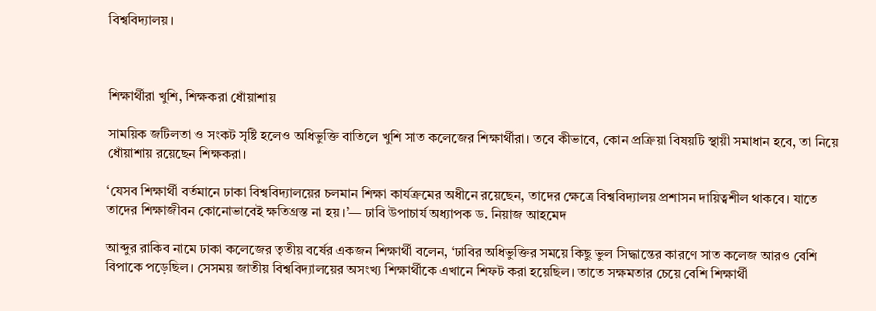বিশ্ববিদ্যালয়।



শিক্ষার্থীরা খুশি, শিক্ষকরা ধোঁয়াশায়

সাময়িক জটিলতা ও সংকট সৃষ্টি হলেও অধিভুক্তি বাতিলে খুশি সাত কলেজের শিক্ষার্থীরা। তবে কীভাবে, কোন প্রক্রিয়া বিষয়টি স্থায়ী সমাধান হবে, তা নিয়ে ধোঁয়াশায় রয়েছেন শিক্ষকরা।

‘যেসব শিক্ষার্থী বর্তমানে ঢাকা বিশ্ববিদ্যালয়ের চলমান শিক্ষা কার্যক্রমের অধীনে রয়েছেন, তাদের ক্ষেত্রে বিশ্ববিদ্যালয় প্রশাসন দায়িত্বশীল থাকবে। যাতে তাদের শিক্ষাজীবন কোনোভাবেই ক্ষতিগ্রস্ত না হয়।’— ঢাবি উপাচার্য অধ্যাপক ড. নিয়াজ আহমেদ

আব্দুর রাকিব নামে ঢাকা কলেজের তৃতীয় বর্ষের একজন শিক্ষার্থী বলেন, ‘ঢাবির অধিভুক্তির সময়ে কিছু ভুল সিদ্ধান্তের কারণে সাত কলেজ আরও বেশি বিপাকে পড়েছিল। সেসময় জাতীয় বিশ্ববিদ্যালয়ের অসংখ্য শিক্ষার্থীকে এখানে শিফট করা হয়েছিল। তাতে সক্ষমতার চেয়ে বেশি শিক্ষার্থী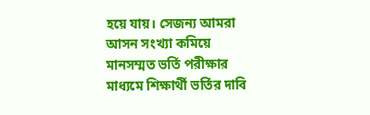হয়ে যায়। সেজন্য আমরা আসন সংখ্যা কমিয়ে মানসম্মত ভর্তি পরীক্ষার মাধ্যমে শিক্ষার্থী ভর্তির দাবি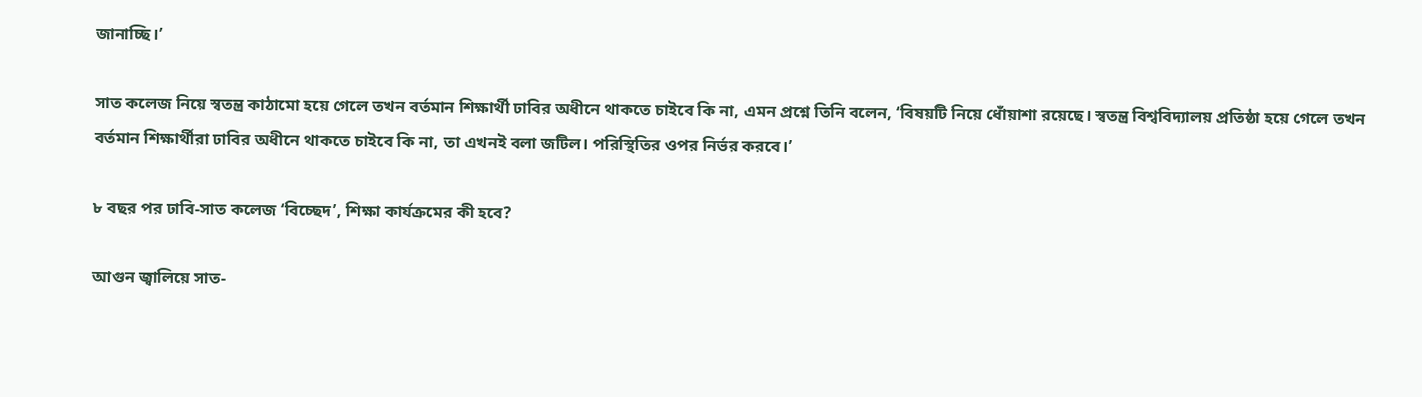জানাচ্ছি।’

সাত কলেজ নিয়ে স্বতন্ত্র কাঠামো হয়ে গেলে তখন বর্তমান শিক্ষার্থী ঢাবির অধীনে থাকতে চাইবে কি না, এমন প্রশ্নে তিনি বলেন, ‘বিষয়টি নিয়ে ধোঁয়াশা রয়েছে। স্বতন্ত্র বিশ্ববিদ্যালয় প্রতিষ্ঠা হয়ে গেলে তখন বর্তমান শিক্ষার্থীরা ঢাবির অধীনে থাকতে চাইবে কি না, তা এখনই বলা জটিল। পরিস্থিতির ওপর নির্ভর করবে।’

৮ বছর পর ঢাবি-সাত কলেজ ‘বিচ্ছেদ’, শিক্ষা কার্যক্রমের কী হবে?

আগুন জ্বালিয়ে সাত-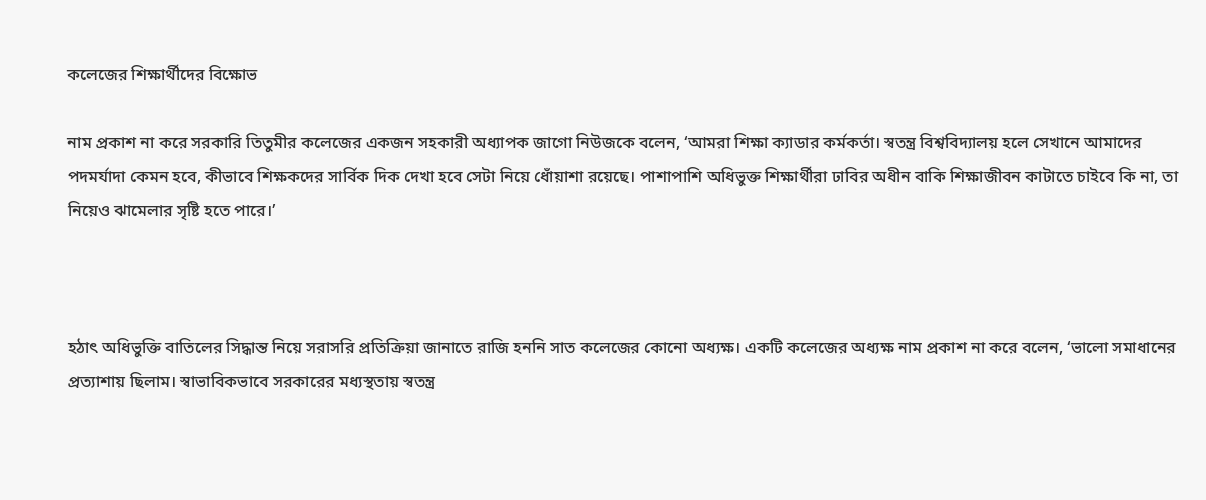কলেজের শিক্ষার্থীদের বিক্ষোভ

নাম প্রকাশ না করে সরকারি তিতুমীর কলেজের একজন সহকারী অধ্যাপক জাগো নিউজকে বলেন, ‘আমরা শিক্ষা ক্যাডার কর্মকর্তা। স্বতন্ত্র বিশ্ববিদ্যালয় হলে সেখানে আমাদের পদমর্যাদা কেমন হবে, কীভাবে শিক্ষকদের সার্বিক দিক দেখা হবে সেটা নিয়ে ধোঁয়াশা রয়েছে। পাশাপাশি অধিভুক্ত শিক্ষার্থীরা ঢাবির অধীন বাকি শিক্ষাজীবন কাটাতে চাইবে কি না, তা নিয়েও ঝামেলার সৃষ্টি হতে পারে।’



হঠাৎ অধিভুক্তি বাতিলের সিদ্ধান্ত নিয়ে সরাসরি প্রতিক্রিয়া জানাতে রাজি হননি সাত কলেজের কোনো অধ্যক্ষ। একটি কলেজের অধ্যক্ষ নাম প্রকাশ না করে বলেন, ‘ভালো সমাধানের প্রত্যাশায় ছিলাম। স্বাভাবিকভাবে সরকারের মধ্যস্থতায় স্বতন্ত্র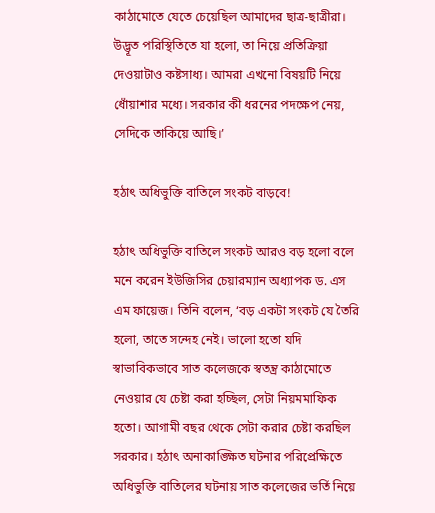কাঠামোতে যেতে চেয়েছিল আমাদের ছাত্র-ছাত্রীরা। উদ্ভূত পরিস্থিতিতে যা হলো, তা নিয়ে প্রতিক্রিয়া দেওয়াটাও কষ্টসাধ্য। আমরা এখনো বিষয়টি নিয়ে ধোঁয়াশার মধ্যে। সরকার কী ধরনের পদক্ষেপ নেয়, সেদিকে তাকিয়ে আছি।’

হঠাৎ অধিভুক্তি বাতিলে সংকট বাড়বে!

হঠাৎ অধিভুক্তি বাতিলে সংকট আরও বড় হলো বলে মনে করেন ইউজিসির চেয়ারম্যান অধ্যাপক ড. এস এম ফায়েজ। তিনি বলেন, ‘বড় একটা সংকট যে তৈরি হলো, তাতে সন্দেহ নেই। ভালো হতো যদি স্বাভাবিকভাবে সাত কলেজকে স্বতন্ত্র কাঠামোতে নেওয়ার যে চেষ্টা করা হচ্ছিল, সেটা নিয়মমাফিক হতো। আগামী বছর থেকে সেটা করার চেষ্টা করছিল সরকার। হঠাৎ অনাকাঙ্ক্ষিত ঘটনার পরিপ্রেক্ষিতে অধিভুক্তি বাতিলের ঘটনায় সাত কলেজের ভর্তি নিয়ে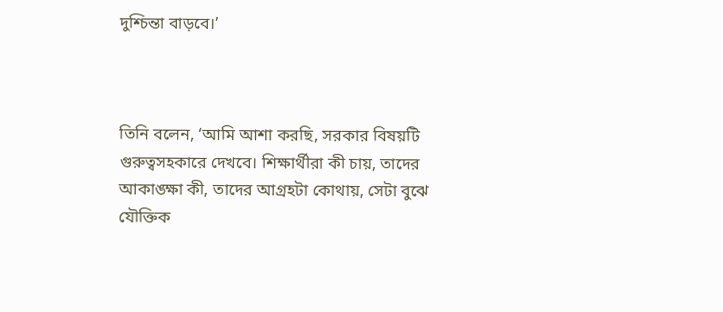দুশ্চিন্তা বাড়বে।’



তিনি বলেন, ‘আমি আশা করছি, সরকার বিষয়টি গুরুত্বসহকারে দেখবে। শিক্ষার্থীরা কী চায়, তাদের আকাঙ্ক্ষা কী, তাদের আগ্রহটা কোথায়, সেটা বুঝে যৌক্তিক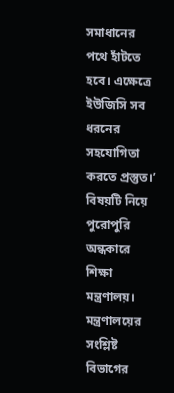সমাধানের পথে হাঁটতে হবে। এক্ষেত্রে ইউজিসি সব ধরনের সহযোগিতা করতে প্রস্তুত।’ বিষয়টি নিয়ে পুরোপুরি অন্ধকারে শিক্ষা মন্ত্রণালয়। মন্ত্রণালয়ের সংশ্লিষ্ট বিভাগের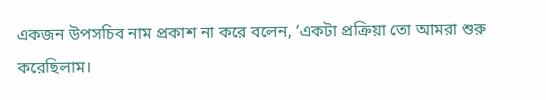একজন উপসচিব নাম প্রকাশ না করে বলেন, ‘একটা প্রক্রিয়া তো আমরা শুরু করেছিলাম।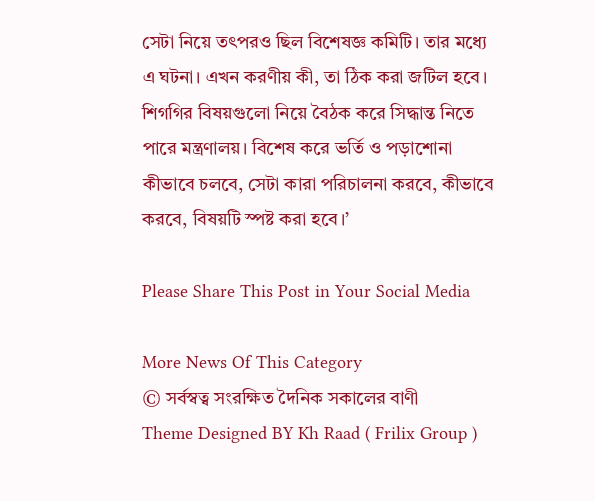সেটা নিয়ে তৎপরও ছিল বিশেষজ্ঞ কমিটি। তার মধ্যে এ ঘটনা। এখন করণীয় কী, তা ঠিক করা জটিল হবে। শিগগির বিষয়গুলো নিয়ে বৈঠক করে সিদ্ধান্ত নিতে পারে মন্ত্রণালয়। বিশেষ করে ভর্তি ও পড়াশোনা কীভাবে চলবে, সেটা কারা পরিচালনা করবে, কীভাবে করবে, বিষয়টি স্পষ্ট করা হবে।’

Please Share This Post in Your Social Media

More News Of This Category
© সর্বস্বত্ব সংরক্ষিত দৈনিক সকালের বাণী
Theme Designed BY Kh Raad ( Frilix Group )